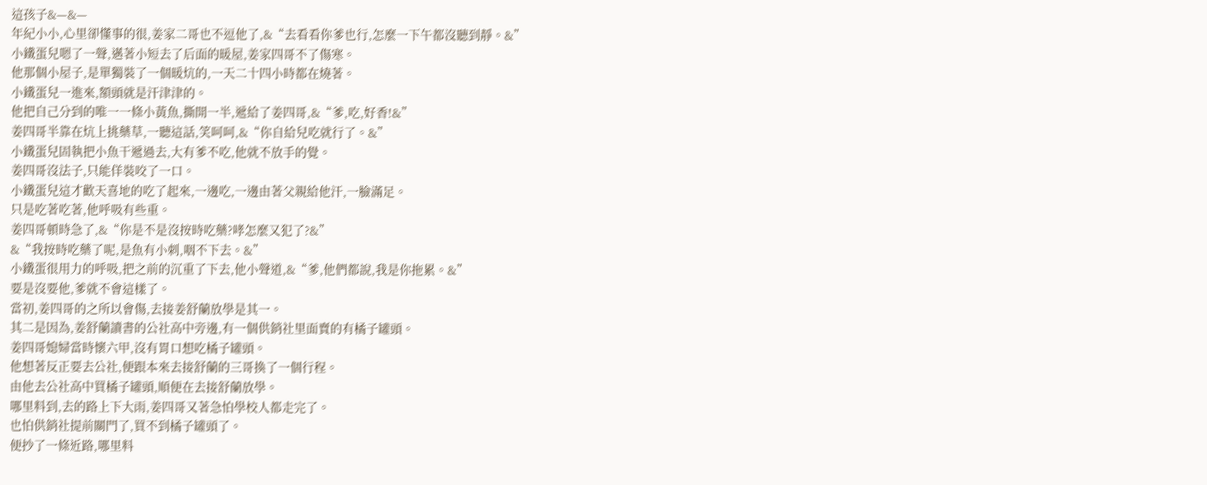這孩子&—&—
年紀小小,心里卻懂事的很,姜家二哥也不逗他了,&“去看看你爹也行,怎麼一下午都沒聽到靜。&”
小鐵蛋兒嗯了一聲,邁著小短去了后面的暖屋,姜家四哥不了傷寒。
他那個小屋子,是單獨裝了一個暖炕的,一天二十四小時都在燒著。
小鐵蛋兒一進來,額頭就是汗津津的。
他把自己分到的唯一一條小黃魚,撕開一半,遞給了姜四哥,&“爹,吃,好香!&”
姜四哥半靠在炕上挑藥草,一聽這話,笑呵呵,&“你自給兒吃就行了。&”
小鐵蛋兒固執把小魚干遞過去,大有爹不吃,他就不放手的覺。
姜四哥沒法子,只能佯裝咬了一口。
小鐵蛋兒這才歡天喜地的吃了起來,一邊吃,一邊由著父親給他汗,一臉滿足。
只是吃著吃著,他呼吸有些重。
姜四哥頓時急了,&“你是不是沒按時吃藥?哮怎麼又犯了?&”
&“我按時吃藥了呢,是魚有小刺,咽不下去。&”
小鐵蛋很用力的呼吸,把之前的沉重了下去,他小聲道,&“爹,他們都說,我是你拖累。&”
要是沒要他,爹就不會這樣了。
當初,姜四哥的之所以會傷,去接姜舒蘭放學是其一。
其二是因為,姜舒蘭讀書的公社高中旁邊,有一個供銷社里面賣的有橘子罐頭。
姜四哥媳婦當時懷六甲,沒有胃口想吃橘子罐頭。
他想著反正要去公社,便跟本來去接舒蘭的三哥換了一個行程。
由他去公社高中買橘子罐頭,順便在去接舒蘭放學。
哪里料到,去的路上下大雨,姜四哥又著急怕學校人都走完了。
也怕供銷社提前關門了,買不到橘子罐頭了。
便抄了一條近路,哪里料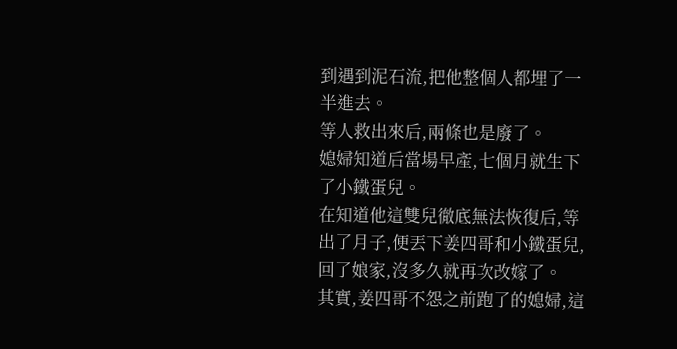到遇到泥石流,把他整個人都埋了一半進去。
等人救出來后,兩條也是廢了。
媳婦知道后當場早產,七個月就生下了小鐵蛋兒。
在知道他這雙兒徹底無法恢復后,等出了月子,便丟下姜四哥和小鐵蛋兒,回了娘家,沒多久就再次改嫁了。
其實,姜四哥不怨之前跑了的媳婦,這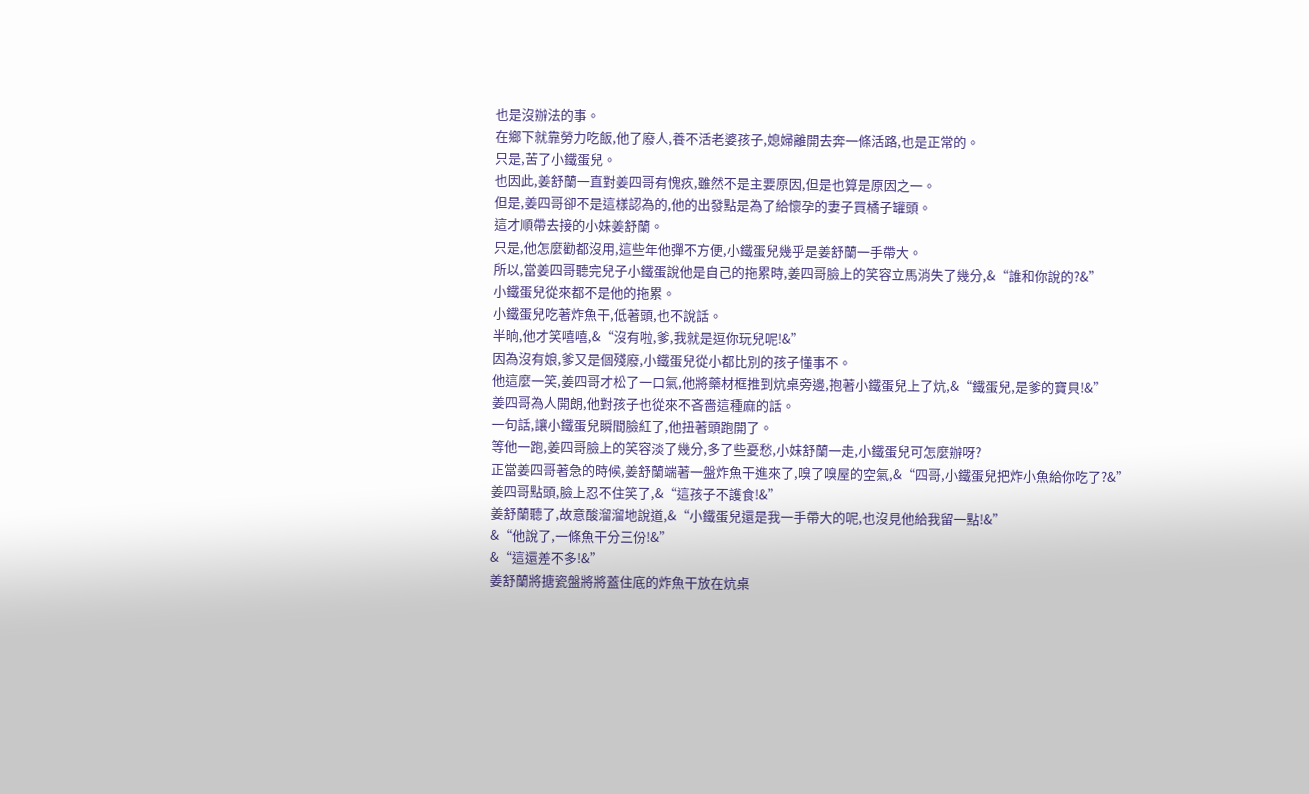也是沒辦法的事。
在鄉下就靠勞力吃飯,他了廢人,養不活老婆孩子,媳婦離開去奔一條活路,也是正常的。
只是,苦了小鐵蛋兒。
也因此,姜舒蘭一直對姜四哥有愧疚,雖然不是主要原因,但是也算是原因之一。
但是,姜四哥卻不是這樣認為的,他的出發點是為了給懷孕的妻子買橘子罐頭。
這才順帶去接的小妹姜舒蘭。
只是,他怎麼勸都沒用,這些年他彈不方便,小鐵蛋兒幾乎是姜舒蘭一手帶大。
所以,當姜四哥聽完兒子小鐵蛋說他是自己的拖累時,姜四哥臉上的笑容立馬消失了幾分,&“誰和你說的?&”
小鐵蛋兒從來都不是他的拖累。
小鐵蛋兒吃著炸魚干,低著頭,也不說話。
半晌,他才笑嘻嘻,&“沒有啦,爹,我就是逗你玩兒呢!&”
因為沒有娘,爹又是個殘廢,小鐵蛋兒從小都比別的孩子懂事不。
他這麼一笑,姜四哥才松了一口氣,他將藥材框推到炕桌旁邊,抱著小鐵蛋兒上了炕,&“鐵蛋兒,是爹的寶貝!&”
姜四哥為人開朗,他對孩子也從來不吝嗇這種麻的話。
一句話,讓小鐵蛋兒瞬間臉紅了,他扭著頭跑開了。
等他一跑,姜四哥臉上的笑容淡了幾分,多了些憂愁,小妹舒蘭一走,小鐵蛋兒可怎麼辦呀?
正當姜四哥著急的時候,姜舒蘭端著一盤炸魚干進來了,嗅了嗅屋的空氣,&“四哥,小鐵蛋兒把炸小魚給你吃了?&”
姜四哥點頭,臉上忍不住笑了,&“這孩子不護食!&”
姜舒蘭聽了,故意酸溜溜地說道,&“小鐵蛋兒還是我一手帶大的呢,也沒見他給我留一點!&”
&“他說了,一條魚干分三份!&”
&“這還差不多!&”
姜舒蘭將搪瓷盤將將蓋住底的炸魚干放在炕桌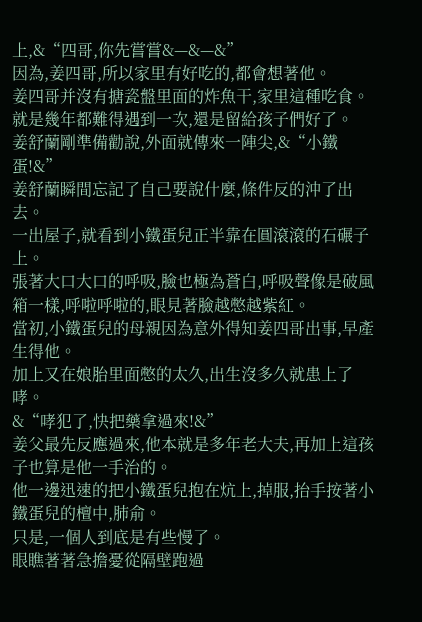上,&“四哥,你先嘗嘗&—&—&”
因為,姜四哥,所以家里有好吃的,都會想著他。
姜四哥并沒有搪瓷盤里面的炸魚干,家里這種吃食。
就是幾年都難得遇到一次,還是留給孩子們好了。
姜舒蘭剛準備勸說,外面就傳來一陣尖,&“小鐵蛋!&”
姜舒蘭瞬間忘記了自己要說什麼,條件反的沖了出去。
一出屋子,就看到小鐵蛋兒正半靠在圓滾滾的石碾子上。
張著大口大口的呼吸,臉也極為蒼白,呼吸聲像是破風箱一樣,呼啦呼啦的,眼見著臉越憋越紫紅。
當初,小鐵蛋兒的母親因為意外得知姜四哥出事,早產生得他。
加上又在娘胎里面憋的太久,出生沒多久就患上了哮。
&“哮犯了,快把藥拿過來!&”
姜父最先反應過來,他本就是多年老大夫,再加上這孩子也算是他一手治的。
他一邊迅速的把小鐵蛋兒抱在炕上,掉服,抬手按著小鐵蛋兒的檀中,肺俞。
只是,一個人到底是有些慢了。
眼瞧著著急擔憂從隔壁跑過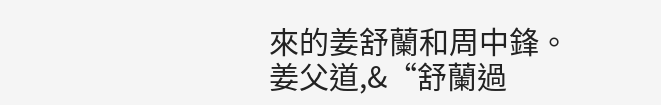來的姜舒蘭和周中鋒。
姜父道,&“舒蘭過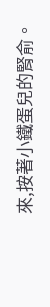來,按著小鐵蛋兒的腎俞。